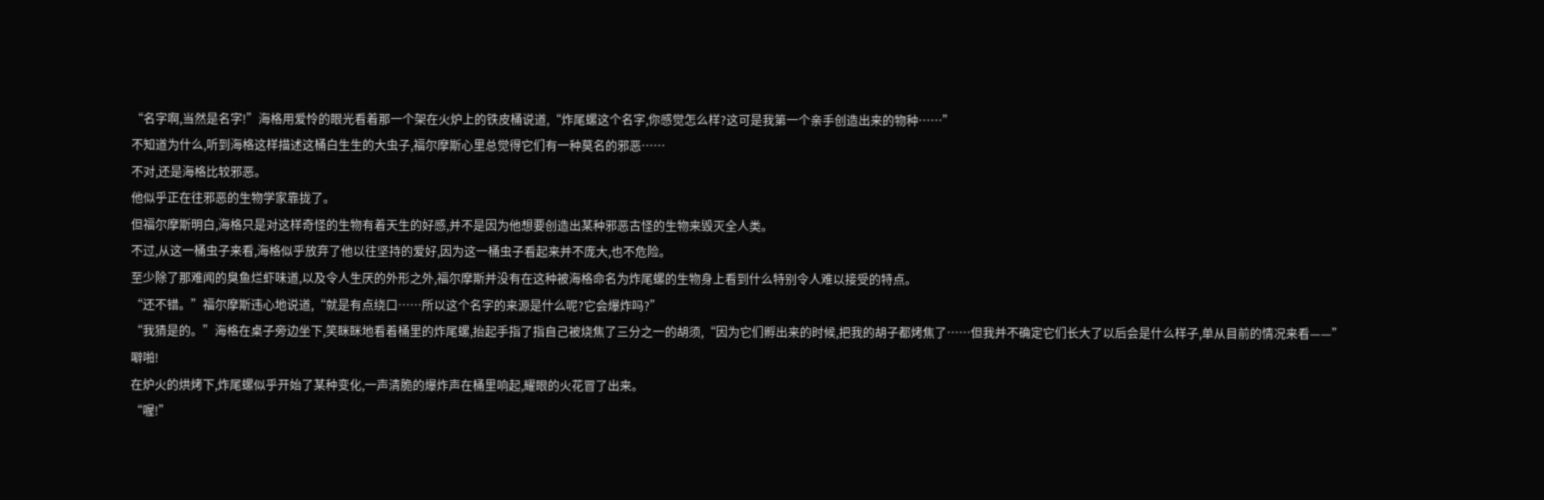“名字啊,当然是名字!”海格用爱怜的眼光看着那一个架在火炉上的铁皮桶说道,“炸尾螺这个名字,你感觉怎么样?这可是我第一个亲手创造出来的物种……”
不知道为什么,听到海格这样描述这桶白生生的大虫子,福尔摩斯心里总觉得它们有一种莫名的邪恶……
不对,还是海格比较邪恶。
他似乎正在往邪恶的生物学家靠拢了。
但福尔摩斯明白,海格只是对这样奇怪的生物有着天生的好感,并不是因为他想要创造出某种邪恶古怪的生物来毁灭全人类。
不过,从这一桶虫子来看,海格似乎放弃了他以往坚持的爱好,因为这一桶虫子看起来并不庞大,也不危险。
至少除了那难闻的臭鱼烂虾味道,以及令人生厌的外形之外,福尔摩斯并没有在这种被海格命名为炸尾螺的生物身上看到什么特别令人难以接受的特点。
“还不错。”福尔摩斯违心地说道,“就是有点绕口……所以这个名字的来源是什么呢?它会爆炸吗?”
“我猜是的。”海格在桌子旁边坐下,笑眯眯地看着桶里的炸尾螺,抬起手指了指自己被烧焦了三分之一的胡须,“因为它们孵出来的时候,把我的胡子都烤焦了……但我并不确定它们长大了以后会是什么样子,单从目前的情况来看——”
噼啪!
在炉火的烘烤下,炸尾螺似乎开始了某种变化,一声清脆的爆炸声在桶里响起,耀眼的火花冒了出来。
“喔!”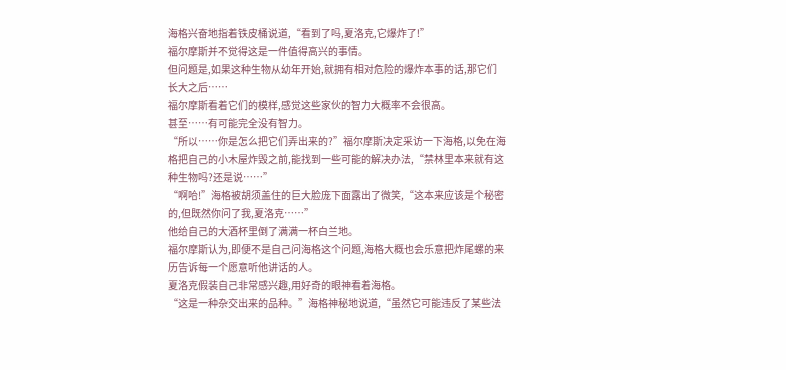海格兴奋地指着铁皮桶说道,“看到了吗,夏洛克,它爆炸了!”
福尔摩斯并不觉得这是一件值得高兴的事情。
但问题是,如果这种生物从幼年开始,就拥有相对危险的爆炸本事的话,那它们长大之后……
福尔摩斯看着它们的模样,感觉这些家伙的智力大概率不会很高。
甚至……有可能完全没有智力。
“所以……你是怎么把它们弄出来的?”福尔摩斯决定采访一下海格,以免在海格把自己的小木屋炸毁之前,能找到一些可能的解决办法,“禁林里本来就有这种生物吗?还是说……”
“啊哈!”海格被胡须盖住的巨大脸庞下面露出了微笑,“这本来应该是个秘密的,但既然你问了我,夏洛克……”
他给自己的大酒杯里倒了满满一杯白兰地。
福尔摩斯认为,即便不是自己问海格这个问题,海格大概也会乐意把炸尾螺的来历告诉每一个愿意听他讲话的人。
夏洛克假装自己非常感兴趣,用好奇的眼神看着海格。
“这是一种杂交出来的品种。”海格神秘地说道,“虽然它可能违反了某些法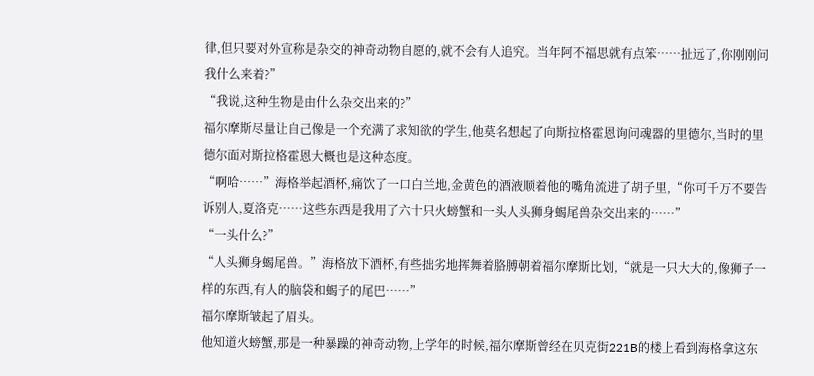律,但只要对外宣称是杂交的神奇动物自愿的,就不会有人追究。当年阿不福思就有点笨……扯远了,你刚刚问我什么来着?”
“我说,这种生物是由什么杂交出来的?”
福尔摩斯尽量让自己像是一个充满了求知欲的学生,他莫名想起了向斯拉格霍恩询问魂器的里德尔,当时的里德尔面对斯拉格霍恩大概也是这种态度。
“啊哈……”海格举起酒杯,痛饮了一口白兰地,金黄色的酒液顺着他的嘴角流进了胡子里,“你可千万不要告诉别人,夏洛克……这些东西是我用了六十只火螃蟹和一头人头狮身蝎尾兽杂交出来的……”
“一头什么?”
“人头狮身蝎尾兽。”海格放下酒杯,有些拙劣地挥舞着胳膊朝着福尔摩斯比划,“就是一只大大的,像狮子一样的东西,有人的脑袋和蝎子的尾巴……”
福尔摩斯皱起了眉头。
他知道火螃蟹,那是一种暴躁的神奇动物,上学年的时候,福尔摩斯曾经在贝克街221B的楼上看到海格拿这东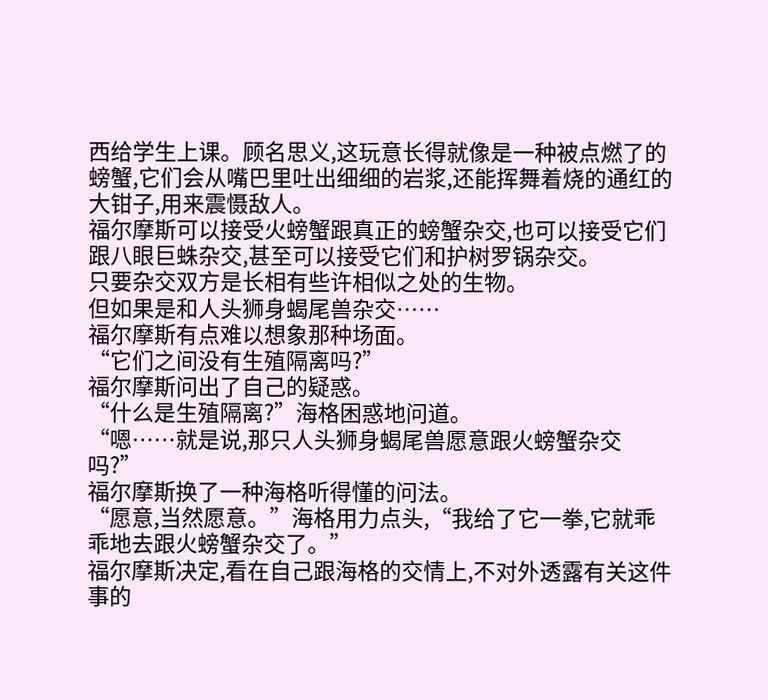西给学生上课。顾名思义,这玩意长得就像是一种被点燃了的螃蟹,它们会从嘴巴里吐出细细的岩浆,还能挥舞着烧的通红的大钳子,用来震慑敌人。
福尔摩斯可以接受火螃蟹跟真正的螃蟹杂交,也可以接受它们跟八眼巨蛛杂交,甚至可以接受它们和护树罗锅杂交。
只要杂交双方是长相有些许相似之处的生物。
但如果是和人头狮身蝎尾兽杂交……
福尔摩斯有点难以想象那种场面。
“它们之间没有生殖隔离吗?”
福尔摩斯问出了自己的疑惑。
“什么是生殖隔离?”海格困惑地问道。
“嗯……就是说,那只人头狮身蝎尾兽愿意跟火螃蟹杂交吗?”
福尔摩斯换了一种海格听得懂的问法。
“愿意,当然愿意。”海格用力点头,“我给了它一拳,它就乖乖地去跟火螃蟹杂交了。”
福尔摩斯决定,看在自己跟海格的交情上,不对外透露有关这件事的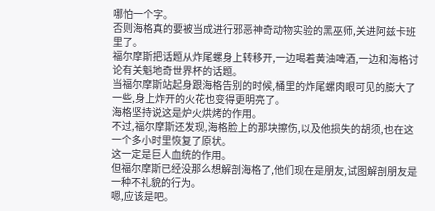哪怕一个字。
否则海格真的要被当成进行邪恶神奇动物实验的黑巫师,关进阿兹卡班里了。
福尔摩斯把话题从炸尾螺身上转移开,一边喝着黄油啤酒,一边和海格讨论有关魁地奇世界杯的话题。
当福尔摩斯站起身跟海格告别的时候,桶里的炸尾螺肉眼可见的膨大了一些,身上炸开的火花也变得更明亮了。
海格坚持说这是炉火烘烤的作用。
不过,福尔摩斯还发现,海格脸上的那块擦伤,以及他损失的胡须,也在这一个多小时里恢复了原状。
这一定是巨人血统的作用。
但福尔摩斯已经没那么想解剖海格了,他们现在是朋友,试图解剖朋友是一种不礼貌的行为。
嗯,应该是吧。